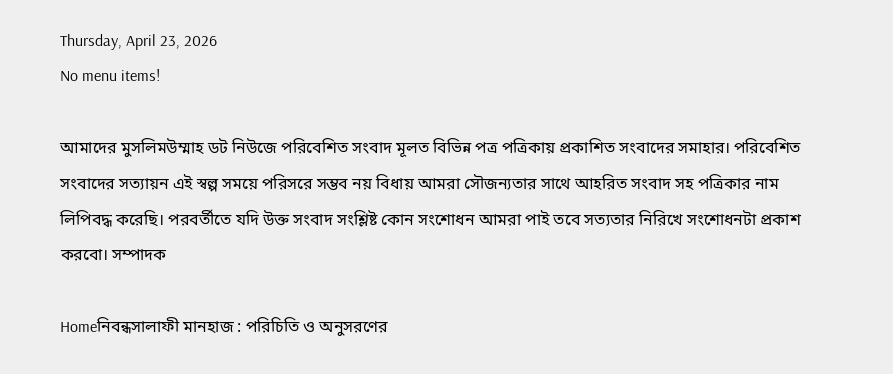Thursday, April 23, 2026
No menu items!

আমাদের মুসলিমউম্মাহ ডট নিউজে পরিবেশিত সংবাদ মূলত বিভিন্ন পত্র পত্রিকায় প্রকাশিত সংবাদের সমাহার। পরিবেশিত সংবাদের সত্যায়ন এই স্বল্প সময়ে পরিসরে সম্ভব নয় বিধায় আমরা সৌজন্যতার সাথে আহরিত সংবাদ সহ পত্রিকার নাম লিপিবদ্ধ করেছি। পরবর্তীতে যদি উক্ত সংবাদ সংশ্লিষ্ট কোন সংশোধন আমরা পাই তবে সত্যতার নিরিখে সংশোধনটা প্রকাশ করবো। সম্পাদক

Homeনিবন্ধসালাফী মানহাজ : পরিচিতি ও অনুসরণের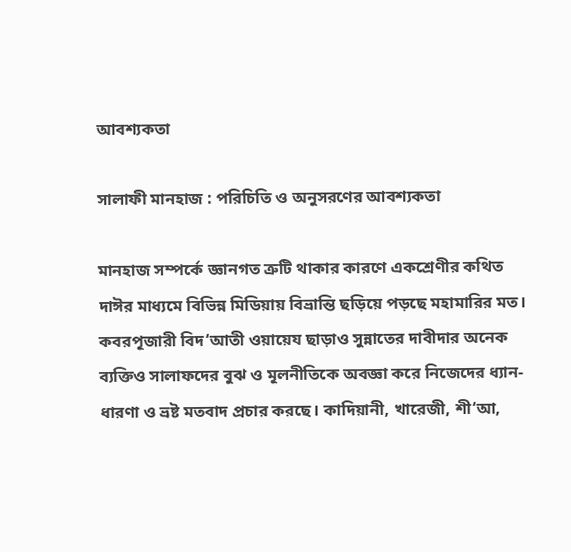আবশ্যকতা

সালাফী মানহাজ : পরিচিতি ও অনুসরণের আবশ্যকতা

মানহাজ সম্পর্কে জ্ঞানগত ত্রুটি থাকার কারণে একশ্রেণীর কথিত দাঈর মাধ্যমে বিভিন্ন মিডিয়ায় বিভ্রান্তি ছড়িয়ে পড়ছে মহামারির মত। কবরপূজারী বিদ‘আতী ওয়ায়েয ছাড়াও সুন্নাতের দাবীদার অনেক ব্যক্তিও সালাফদের বুঝ ও মূলনীতিকে অবজ্ঞা করে নিজেদের ধ্যান-ধারণা ও ভ্রষ্ট মতবাদ প্রচার করছে। কাদিয়ানী, খারেজী, শী‘আ,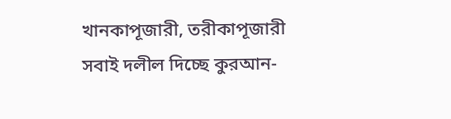খানকাপূজারী, তরীকাপূজারী সবাই দলীল দিচ্ছে কুরআন-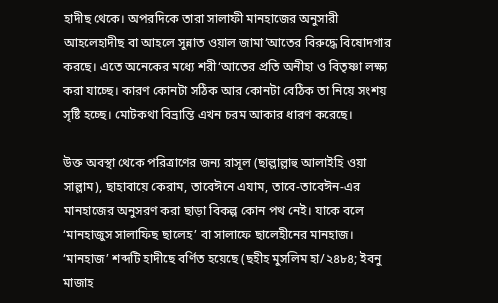হাদীছ থেকে। অপরদিকে তারা সালাফী মানহাজের অনুসারী আহলেহাদীছ বা আহলে সুন্নাত ওয়াল জামা‘আতের বিরুদ্ধে বিষোদগার করছে। এতে অনেকের মধ্যে শরী‘আতের প্রতি অনীহা ও বিতৃষ্ণা লক্ষ্য করা যাচ্ছে। কারণ কোনটা সঠিক আর কোনটা বেঠিক তা নিয়ে সংশয় সৃষ্টি হচ্ছে। মোটকথা বিভ্রান্তি এখন চরম আকার ধারণ করেছে।

উক্ত অবস্থা থেকে পরিত্রাণের জন্য রাসূল (ছাল্লাল্লাহু আলাইহি ওয়া সাল্লাম), ছাহাবায়ে কেরাম, তাবেঈনে এযাম, তাবে-তাবেঈন-এর মানহাজের অনুসরণ করা ছাড়া বিকল্প কোন পথ নেই। যাকে বলে ‘মানহাজুস সালাফিছ ছালেহ’ বা সালাফে ছালেহীনের মানহাজ। ‘মানহাজ’ শব্দটি হাদীছে বর্ণিত হয়েছে (ছহীহ মুসলিম হা/২৪৮৪; ইবনু মাজাহ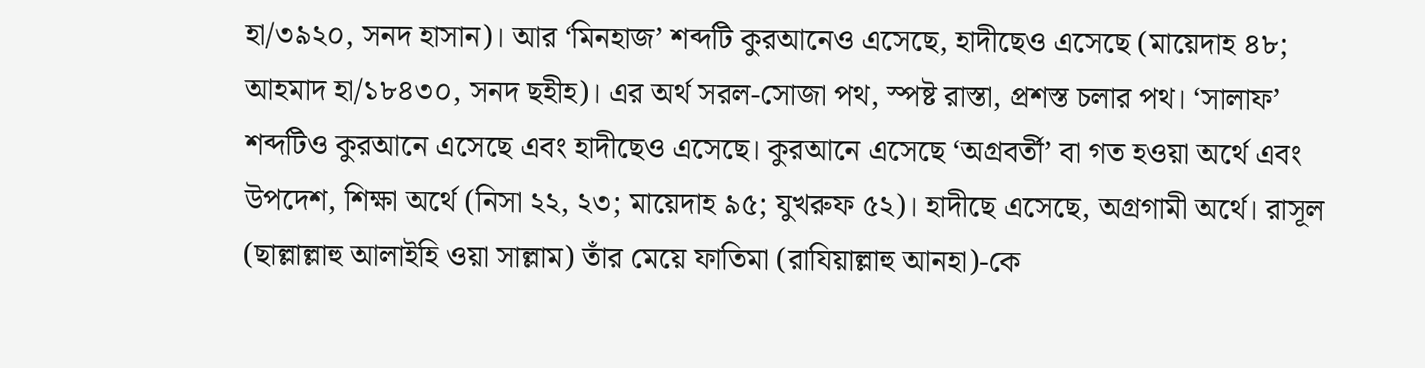হা/৩৯২০, সনদ হাসান)। আর ‘মিনহাজ’ শব্দটি কুরআনেও এসেছে, হাদীছেও এসেছে (মায়েদাহ ৪৮; আহমাদ হা/১৮৪৩০, সনদ ছহীহ)। এর অর্থ সরল-সোজা পথ, স্পষ্ট রাস্তা, প্রশস্ত চলার পথ। ‘সালাফ’ শব্দটিও কুরআনে এসেছে এবং হাদীছেও এসেছে। কুরআনে এসেছে ‘অগ্রবর্তী’ বা গত হওয়া অর্থে এবং উপদেশ, শিক্ষা অর্থে (নিসা ২২, ২৩; মায়েদাহ ৯৫; যুখরুফ ৫২)। হাদীছে এসেছে, অগ্রগামী অর্থে। রাসূল (ছাল্লাল্লাহু আলাইহি ওয়া সাল্লাম) তাঁর মেয়ে ফাতিমা (রাযিয়াল্লাহু আনহা)-কে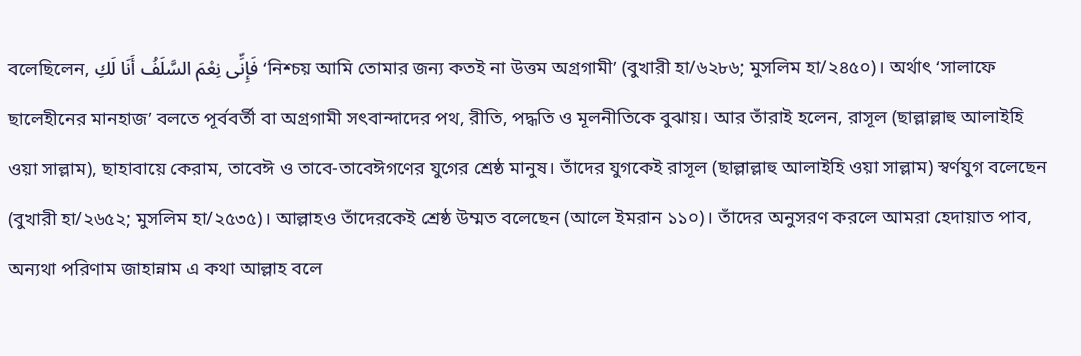বলেছিলেন, فَإِنِّى نِعْمَ السَّلَفُ أَنَا لَكِ ‘নিশ্চয় আমি তোমার জন্য কতই না উত্তম অগ্রগামী’ (বুখারী হা/৬২৮৬; মুসলিম হা/২৪৫০)। অর্থাৎ ‘সালাফে ছালেহীনের মানহাজ’ বলতে পূর্ববর্তী বা অগ্রগামী সৎবান্দাদের পথ, রীতি, পদ্ধতি ও মূলনীতিকে বুঝায়। আর তাঁরাই হলেন, রাসূল (ছাল্লাল্লাহু আলাইহি ওয়া সাল্লাম), ছাহাবায়ে কেরাম, তাবেঈ ও তাবে-তাবেঈগণের যুগের শ্রেষ্ঠ মানুষ। তাঁদের যুগকেই রাসূল (ছাল্লাল্লাহু আলাইহি ওয়া সাল্লাম) স্বর্ণযুগ বলেছেন (বুখারী হা/২৬৫২; মুসলিম হা/২৫৩৫)। আল্লাহও তাঁদেরকেই শ্রেষ্ঠ উম্মত বলেছেন (আলে ইমরান ১১০)। তাঁদের অনুসরণ করলে আমরা হেদায়াত পাব, অন্যথা পরিণাম জাহান্নাম এ কথা আল্লাহ বলে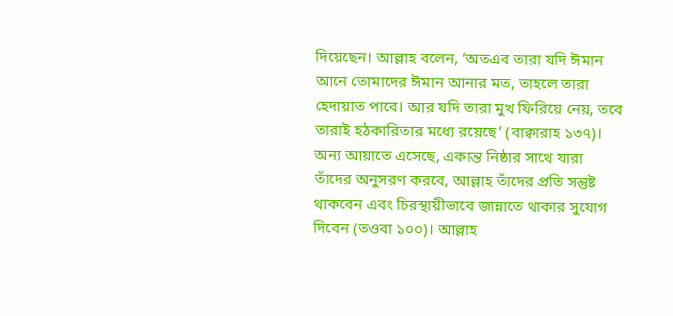দিয়েছেন। আল্লাহ বলেন, ‘অতএব তারা যদি ঈমান আনে তোমাদের ঈমান আনার মত, তাহলে তারা হেদায়াত পাবে। আর যদি তারা মুখ ফিরিয়ে নেয়, তবে তারাই হঠকারিতার মধ্যে রয়েছে’ (বাক্বারাহ ১৩৭)। অন্য আয়াতে এসেছে, একান্ত নিষ্ঠার সাথে যারা তাঁদের অনুসরণ করবে, আল্লাহ তাঁদের প্রতি সন্তুষ্ট থাকবেন এবং চিরস্থায়ীভাবে জান্নাতে থাকার সুযোগ দিবেন (তওবা ১০০)। আল্লাহ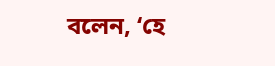বলেন, ‘হে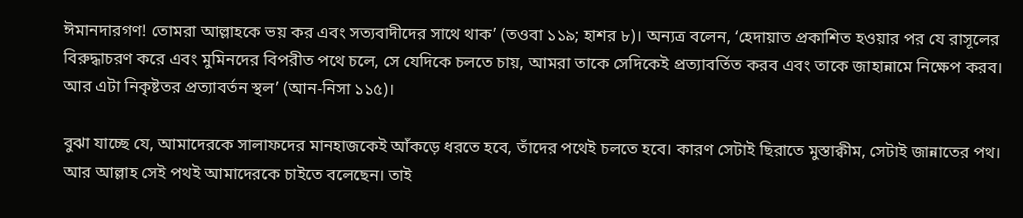ঈমানদারগণ! তোমরা আল্লাহকে ভয় কর এবং সত্যবাদীদের সাথে থাক’ (তওবা ১১৯; হাশর ৮)। অন্যত্র বলেন, ‘হেদায়াত প্রকাশিত হওয়ার পর যে রাসূলের বিরুদ্ধাচরণ করে এবং মুমিনদের বিপরীত পথে চলে, সে যেদিকে চলতে চায়, আমরা তাকে সেদিকেই প্রত্যাবর্তিত করব এবং তাকে জাহান্নামে নিক্ষেপ করব। আর এটা নিকৃষ্টতর প্রত্যাবর্তন স্থল’ (আন-নিসা ১১৫)।

বুঝা যাচ্ছে যে, আমাদেরকে সালাফদের মানহাজকেই আঁকড়ে ধরতে হবে, তাঁদের পথেই চলতে হবে। কারণ সেটাই ছিরাতে মুস্তাক্বীম, সেটাই জান্নাতের পথ। আর আল্লাহ সেই পথই আমাদেরকে চাইতে বলেছেন। তাই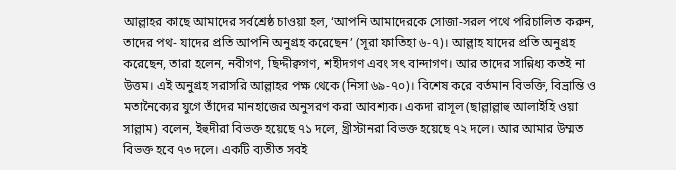আল্লাহর কাছে আমাদের সর্বশ্রেষ্ঠ চাওয়া হল, ‘আপনি আমাদেরকে সোজা-সরল পথে পরিচালিত করুন, তাদের পথ- যাদের প্রতি আপনি অনুগ্রহ করেছেন’ (সূরা ফাতিহা ৬-৭)। আল্লাহ যাদের প্রতি অনুগ্রহ করেছেন, তারা হলেন, নবীগণ, ছিদ্দীক্বগণ, শহীদগণ এবং সৎ বান্দাগণ। আর তাদের সান্নিধ্য কতই না উত্তম। এই অনুগ্রহ সরাসরি আল্লাহর পক্ষ থেকে (নিসা ৬৯-৭০)। বিশেষ করে বর্তমান বিভক্তি, বিভ্রান্তি ও মতানৈক্যের যুগে তাঁদের মানহাজের অনুসরণ করা আবশ্যক। একদা রাসূল (ছাল্লাল্লাহু আলাইহি ওয়া সাল্লাম) বলেন, ইহুদীরা বিভক্ত হয়েছে ৭১ দলে, খ্রীস্টানরা বিভক্ত হয়েছে ৭২ দলে। আর আমার উম্মত বিভক্ত হবে ৭৩ দলে। একটি ব্যতীত সবই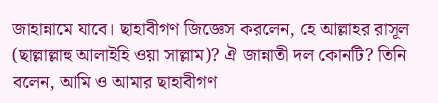জাহান্নামে যাবে। ছাহাবীগণ জিজ্ঞেস করলেন, হে আল্লাহর রাসূল (ছাল্লাল্লাহু আলাইহি ওয়া সাল্লাম)? ঐ জান্নাতী দল কোনটি? তিনি বলেন, আমি ও আমার ছাহাবীগণ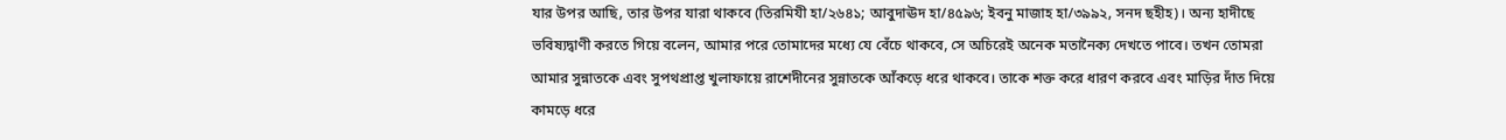যার উপর আছি, তার উপর যারা থাকবে (তিরমিযী হা/২৬৪১; আবুদাঊদ হা/৪৫৯৬; ইবনু মাজাহ হা/৩৯৯২, সনদ ছহীহ)। অন্য হাদীছে ভবিষ্যদ্বাণী করতে গিয়ে বলেন, আমার পরে তোমাদের মধ্যে যে বেঁচে থাকবে, সে অচিরেই অনেক মতানৈক্য দেখতে পাবে। তখন তোমরা আমার সুন্নাতকে এবং সুপথপ্রাপ্ত খুলাফায়ে রাশেদীনের সুন্নাতকে আঁকড়ে ধরে থাকবে। তাকে শক্ত করে ধারণ করবে এবং মাড়ির দাঁত দিয়ে কামড়ে ধরে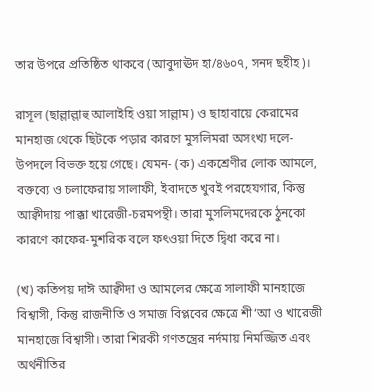তার উপরে প্রতিষ্ঠিত থাকবে (আবুদাঊদ হা/৪৬০৭, সনদ ছহীহ)।

রাসূল (ছাল্লাল্লাহু আলাইহি ওয়া সাল্লাম) ও ছাহাবায়ে কেরামের মানহাজ থেকে ছিটকে পড়ার কারণে মুসলিমরা অসংখ্য দলে-উপদলে বিভক্ত হয়ে গেছে। যেমন- (ক) একশ্রেণীর লোক আমলে, বক্তব্যে ও চলাফেরায় সালাফী, ইবাদতে খুবই পরহেযগার, কিন্তু আক্বীদায় পাক্কা খারেজী-চরমপন্থী। তারা মুসলিমদেরকে ঠুনকো কারণে কাফের-মুশরিক বলে ফৎওয়া দিতে দ্বিধা করে না।

(খ) কতিপয় দাঈ আক্বীদা ও আমলের ক্ষেত্রে সালাফী মানহাজে বিশ্বাসী, কিন্তু রাজনীতি ও সমাজ বিপ্লবের ক্ষেত্রে শী‘আ ও খারেজী মানহাজে বিশ্বাসী। তারা শিরকী গণতন্ত্রের নর্দমায় নিমজ্জিত এবং অর্থনীতির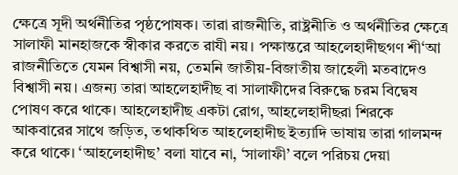ক্ষেত্রে সূদী অর্থনীতির পৃষ্ঠপোষক। তারা রাজনীতি, রাষ্ট্রনীতি ও অর্থনীতির ক্ষেত্রে সালাফী মানহাজকে স্বীকার করতে রাযী নয়। পক্ষান্তরে আহলেহাদীছগণ শী‘আ রাজনীতিতে যেমন বিশ্বাসী নয়, তেমনি জাতীয়-বিজাতীয় জাহেলী মতবাদেও বিশ্বাসী নয়। এজন্য তারা আহলেহাদীছ বা সালাফীদের বিরুদ্ধে চরম বিদ্বেষ পোষণ করে থাকে। আহলেহাদীছ একটা রোগ, আহলেহাদীছরা শিরকে আকবারের সাথে জড়িত, তথাকথিত আহলেহাদীছ ইত্যাদি ভাষায় তারা গালমন্দ করে থাকে। ‘আহলেহাদীছ’ বলা যাবে না, ‘সালাফী’ বলে পরিচয় দেয়া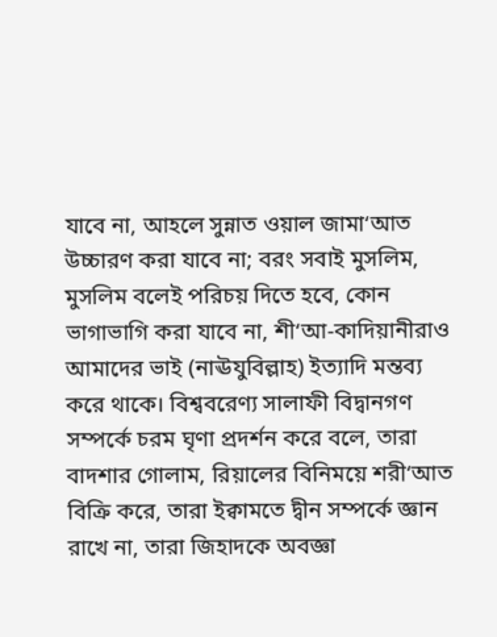যাবে না, আহলে সুন্নাত ওয়াল জামা‘আত উচ্চারণ করা যাবে না; বরং সবাই মুসলিম, মুসলিম বলেই পরিচয় দিতে হবে, কোন ভাগাভাগি করা যাবে না, শী‘আ-কাদিয়ানীরাও আমাদের ভাই (নাঊযুবিল্লাহ) ইত্যাদি মন্তব্য করে থাকে। বিশ্ববরেণ্য সালাফী বিদ্বানগণ সম্পর্কে চরম ঘৃণা প্রদর্শন করে বলে, তারা বাদশার গোলাম, রিয়ালের বিনিময়ে শরী‘আত বিক্রি করে, তারা ইক্বামতে দ্বীন সম্পর্কে জ্ঞান রাখে না, তারা জিহাদকে অবজ্ঞা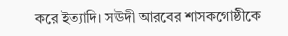করে ইত্যাদি। সঊদী আরবের শাসকগোষ্ঠীকে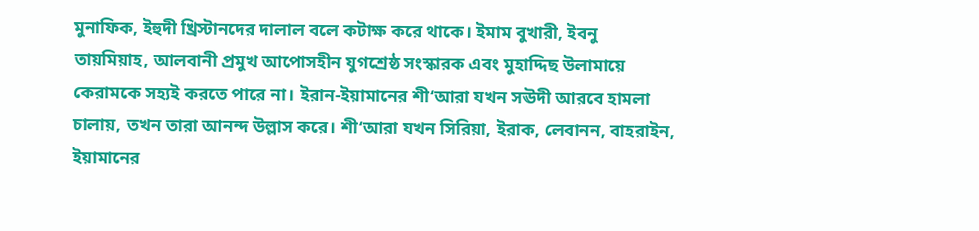মুনাফিক, ইহুদী খ্রিস্টানদের দালাল বলে কটাক্ষ করে থাকে। ইমাম বুখারী, ইবনু তায়মিয়াহ, আলবানী প্রমুখ আপোসহীন যুগশ্রেষ্ঠ সংস্কারক এবং মুহাদ্দিছ উলামায়ে কেরামকে সহ্যই করতে পারে না। ইরান-ইয়ামানের শী‘আরা যখন সঊদী আরবে হামলা চালায়, তখন তারা আনন্দ উল্লাস করে। শী‘আরা যখন সিরিয়া, ইরাক, লেবানন, বাহরাইন, ইয়ামানের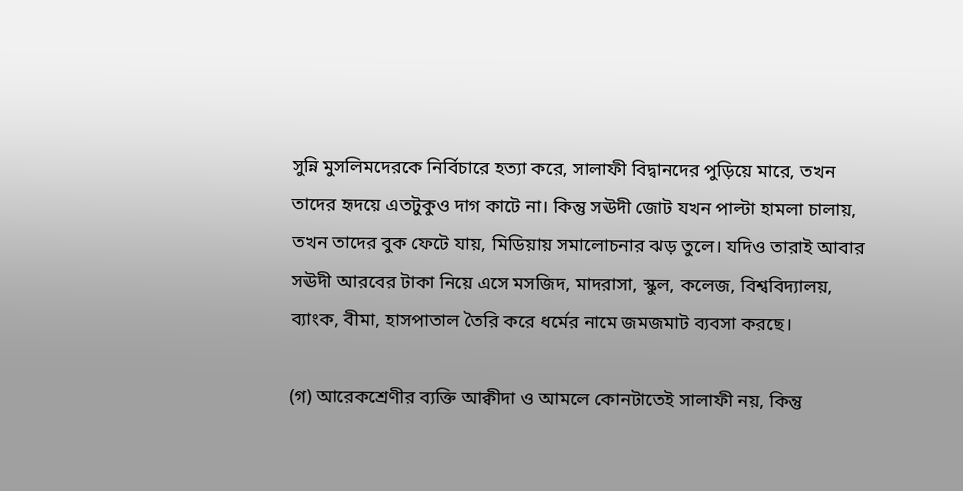সুন্নি মুসলিমদেরকে নির্বিচারে হত্যা করে, সালাফী বিদ্বানদের পুড়িয়ে মারে, তখন তাদের হৃদয়ে এতটুকুও দাগ কাটে না। কিন্তু সঊদী জোট যখন পাল্টা হামলা চালায়, তখন তাদের বুক ফেটে যায়, মিডিয়ায় সমালোচনার ঝড় তুলে। যদিও তারাই আবার সঊদী আরবের টাকা নিয়ে এসে মসজিদ, মাদরাসা, স্কুল, কলেজ, বিশ্ববিদ্যালয়, ব্যাংক, বীমা, হাসপাতাল তৈরি করে ধর্মের নামে জমজমাট ব্যবসা করছে।

(গ) আরেকশ্রেণীর ব্যক্তি আক্বীদা ও আমলে কোনটাতেই সালাফী নয়, কিন্তু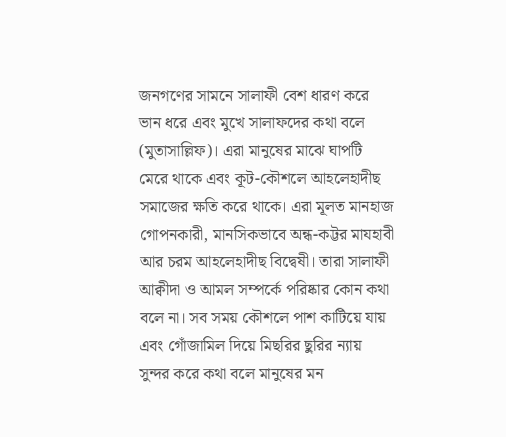জনগণের সামনে সালাফী বেশ ধারণ করে ভান ধরে এবং মুখে সালাফদের কথা বলে (মুতাসাল্লিফ)। এরা মানুষের মাঝে ঘাপটি মেরে থাকে এবং কূট-কৌশলে আহলেহাদীছ সমাজের ক্ষতি করে থাকে। এরা মূলত মানহাজ গোপনকারী, মানসিকভাবে অন্ধ-কট্টর মাযহাবী আর চরম আহলেহাদীছ বিদ্বেষী। তারা সালাফী আক্বীদা ও আমল সম্পর্কে পরিষ্কার কোন কথা বলে না। সব সময় কৌশলে পাশ কাটিয়ে যায় এবং গোঁজামিল দিয়ে মিছরির ছুরির ন্যায় সুন্দর করে কথা বলে মানুষের মন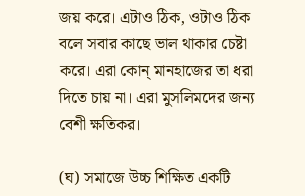জয় করে। এটাও ঠিক, ওটাও ঠিক বলে সবার কাছে ভাল থাকার চেষ্টা করে। এরা কোন্ মানহাজের তা ধরা দিতে চায় না। এরা মুসলিমদের জন্য বেশী ক্ষতিকর।

(ঘ) সমাজে উচ্চ শিক্ষিত একটি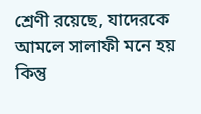শ্রেণী রয়েছে, যাদেরকে আমলে সালাফী মনে হয় কিন্তু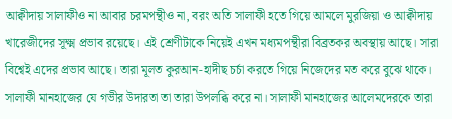আক্বীদায় সালাফীও না আবার চরমপন্থীও না, বরং অতি সালাফী হতে গিয়ে আমলে মুরজিয়া ও আক্বীদায় খারেজীদের সূক্ষ্ম প্রভাব রয়েছে। এই শ্রেণীটাকে নিয়েই এখন মধ্যমপন্থীরা বিব্রতকর অবস্থায় আছে। সারা বিশ্বেই এদের প্রভাব আছে। তারা মূলত কুরআন-হাদীছ চর্চা করতে গিয়ে নিজেদের মত করে বুঝে থাকে। সালাফী মানহাজের যে গভীর উদারতা তা তারা উপলব্ধি করে না। সালাফী মানহাজের আলেমদেরকে তারা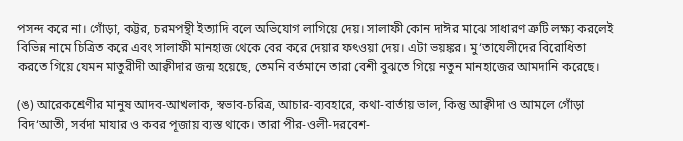পসন্দ করে না। গোঁড়া, কট্টর, চরমপন্থী ইত্যাদি বলে অভিযোগ লাগিয়ে দেয়। সালাফী কোন দাঈর মাঝে সাধারণ ত্রুটি লক্ষ্য করলেই বিভিন্ন নামে চিত্রিত করে এবং সালাফী মানহাজ থেকে বের করে দেয়ার ফৎওয়া দেয়। এটা ভয়ঙ্কর। মু‘তাযেলীদের বিরোধিতা করতে গিয়ে যেমন মাতুরীদী আক্বীদার জন্ম হয়েছে, তেমনি বর্তমানে তারা বেশী বুঝতে গিয়ে নতুন মানহাজের আমদানি করেছে।

(ঙ) আরেকশ্রেণীর মানুষ আদব-আখলাক, স্বভাব-চরিত্র, আচার-ব্যবহারে, কথা-বার্তায় ভাল, কিন্তু আক্বীদা ও আমলে গোঁড়া বিদ‘আতী, সর্বদা মাযার ও কবর পূজায় ব্যস্ত থাকে। তারা পীর-ওলী-দরবেশ-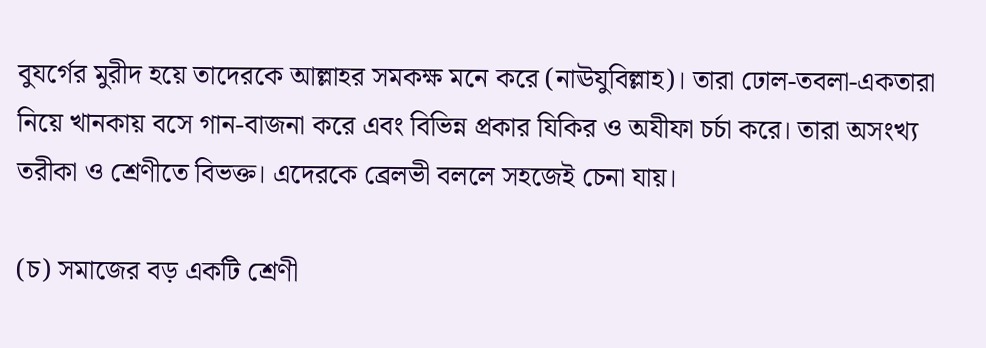বুযর্গের মুরীদ হয়ে তাদেরকে আল্লাহর সমকক্ষ মনে করে (নাঊযুবিল্লাহ)। তারা ঢোল-তবলা-একতারা নিয়ে খানকায় বসে গান-বাজনা করে এবং বিভিন্ন প্রকার যিকির ও অযীফা চর্চা করে। তারা অসংখ্য তরীকা ও শ্রেণীতে বিভক্ত। এদেরকে ব্রেলভী বললে সহজেই চেনা যায়।

(চ) সমাজের বড় একটি শ্রেণী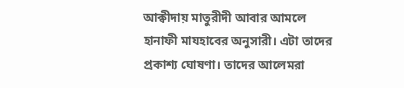আক্বীদায় মাতুরীদী আবার আমলে হানাফী মাযহাবের অনুসারী। এটা তাদের প্রকাশ্য ঘোষণা। তাদের আলেমরা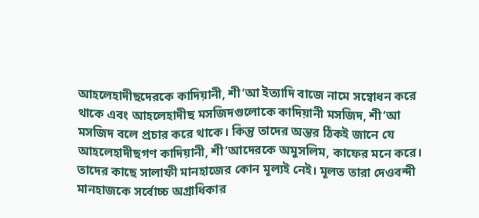আহলেহাদীছদেরকে কাদিয়ানী, শী‘আ ইত্যাদি বাজে নামে সম্বোধন করে থাকে এবং আহলেহাদীছ মসজিদগুলোকে কাদিয়ানী মসজিদ, শী‘আ মসজিদ বলে প্রচার করে থাকে। কিন্তু তাদের অন্তর ঠিকই জানে যে আহলেহাদীছগণ কাদিয়ানী, শী‘আদেরকে অমুসলিম, কাফের মনে করে। তাদের কাছে সালাফী মানহাজের কোন মূল্যই নেই। মূলত তারা দেওবন্দী মানহাজকে সর্বোচ্চ অগ্রাধিকার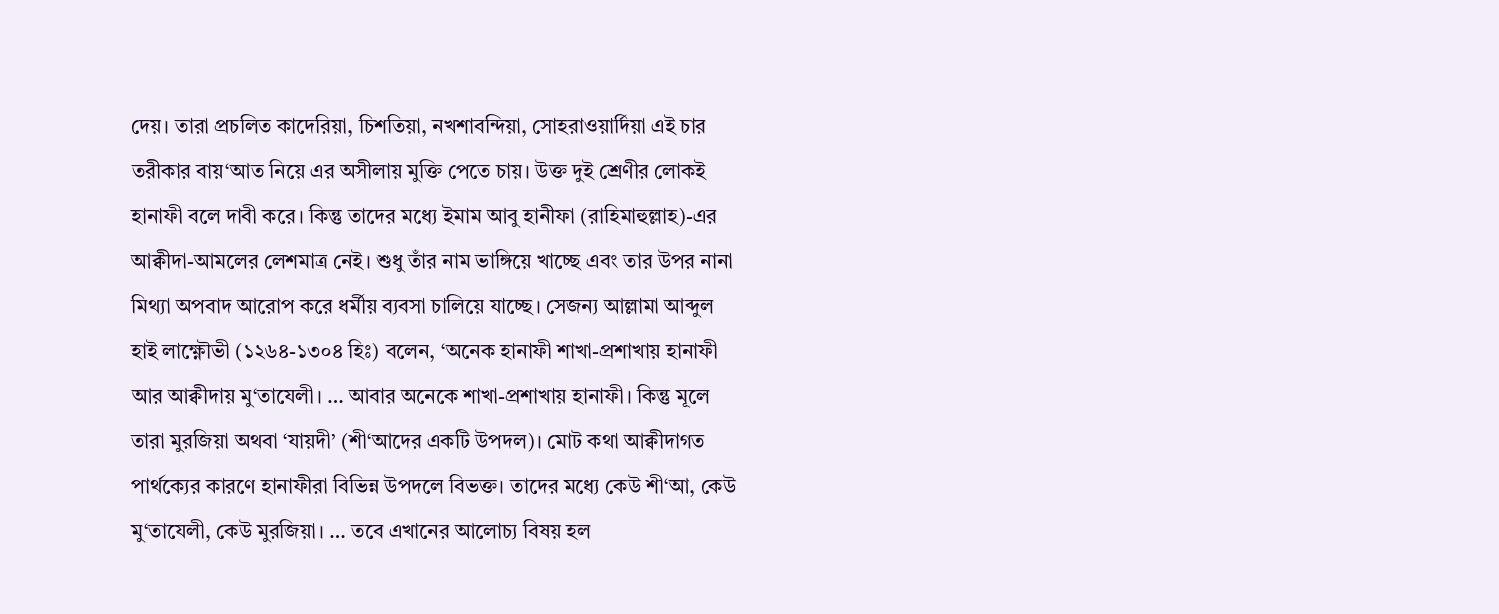দেয়। তারা প্রচলিত কাদেরিয়া, চিশতিয়া, নখশাবন্দিয়া, সোহরাওয়ার্দিয়া এই চার তরীকার বায়‘আত নিয়ে এর অসীলায় মুক্তি পেতে চায়। উক্ত দুই শ্রেণীর লোকই হানাফী বলে দাবী করে। কিন্তু তাদের মধ্যে ইমাম আবু হানীফা (রাহিমাহুল্লাহ)-এর আক্বীদা-আমলের লেশমাত্র নেই। শুধু তাঁর নাম ভাঙ্গিয়ে খাচ্ছে এবং তার উপর নানা মিথ্যা অপবাদ আরোপ করে ধর্মীয় ব্যবসা চালিয়ে যাচ্ছে। সেজন্য আল্লামা আব্দুল হাই লাক্ষ্ণৌভী (১২৬৪-১৩০৪ হিঃ) বলেন, ‘অনেক হানাফী শাখা-প্রশাখায় হানাফী আর আক্বীদায় মু‘তাযেলী। … আবার অনেকে শাখা-প্রশাখায় হানাফী। কিন্তু মূলে তারা মুরজিয়া অথবা ‘যায়দী’ (শী‘আদের একটি উপদল)। মোট কথা আক্বীদাগত পার্থক্যের কারণে হানাফীরা বিভিন্ন উপদলে বিভক্ত। তাদের মধ্যে কেউ শী‘আ, কেউ মু‘তাযেলী, কেউ মুরজিয়া। … তবে এখানের আলোচ্য বিষয় হল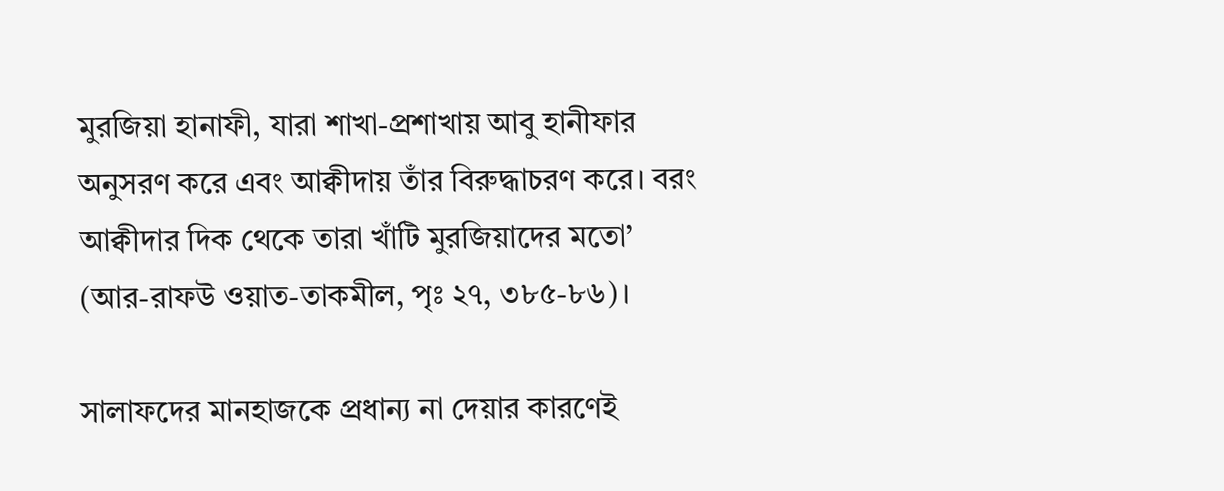মুরজিয়া হানাফী, যারা শাখা-প্রশাখায় আবু হানীফার অনুসরণ করে এবং আক্বীদায় তাঁর বিরুদ্ধাচরণ করে। বরং আক্বীদার দিক থেকে তারা খাঁটি মুরজিয়াদের মতো’ (আর-রাফউ ওয়াত-তাকমীল, পৃঃ ২৭, ৩৮৫-৮৬)।

সালাফদের মানহাজকে প্রধান্য না দেয়ার কারণেই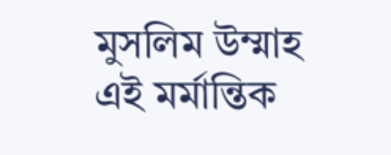মুসলিম উম্মাহ এই মর্মান্তিক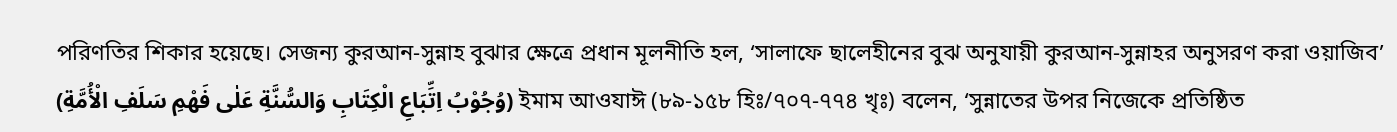পরিণতির শিকার হয়েছে। সেজন্য কুরআন-সুন্নাহ বুঝার ক্ষেত্রে প্রধান মূলনীতি হল, ‘সালাফে ছালেহীনের বুঝ অনুযায়ী কুরআন-সুন্নাহর অনুসরণ করা ওয়াজিব’ (وُجُوْبُ اِتِّبَاعِ الْكِتَابِ وَالسُّنَّةِ عَلٰى فَهْمِ سَلَفِ الْأُمَّةِ) ইমাম আওযাঈ (৮৯-১৫৮ হিঃ/৭০৭-৭৭৪ খৃঃ) বলেন, ‘সুন্নাতের উপর নিজেকে প্রতিষ্ঠিত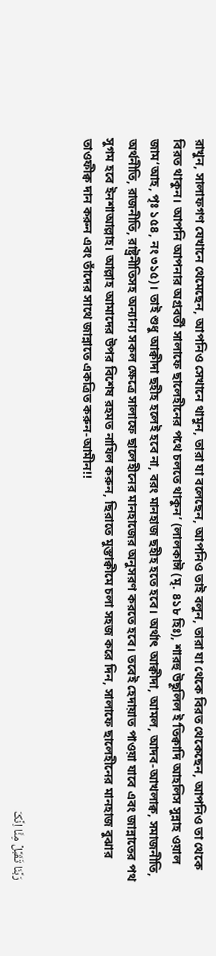রাখুন, সালাফগণ যেখানে থেমেছেন, আপনিও সেখানে থামুন, তারা যা বলেছেন, আপনিও তাই বলুন, তারা যা থেকে বিরত থেকেছেন, আপনিও তা থেকে বিরত থাকুন। আপনি আপনার অগ্রবর্তী সালাফে ছালেহীনের পথে চলতে থাকুন’ (লালকাঈ (মৃ. ৪১৮ হিঃ), শারহু উছূলিল ই‘তিক্বাদি আহলিস সুন্নাহ ওয়াল জাম‘আহ, পৃঃ ১৫৪, নং ৩১৫)। তাই শুধু আক্বীদা ছহীহ হলেই হবে না, বরং মানহাজ ছহীহ হতে হবে। অর্থাৎ আক্বীদা, আমল, আদব-আখলাক্ব, সমাজনীতি, অর্থনীতি, রাজনীতি, রাষ্ট্রনীতিসহ অন্যান্য সকল ক্ষেত্রে সালাফে ছালেহীনের মানহাজের অনুসরণ করতে হবে। তবেই হেদায়াত পাওয়া যাবে এবং জান্নাতের পথ সুগম হবে ইনশাআল্লাহ। আল্লাহ আমাদের উপর বিশেষ রহমত নাযিল করুন, ছিরাতে মুস্তাক্বীমে চলা সহজ করে দিন, সালাফে ছালেহীনের মানহাজ বুঝার তাওফীক্ব দান করুন এবং তাঁদের সাথে জান্নাতে একত্রিত করুন-আমীন!!


رَبَّنَا تَقَبَّلۡ مِنَّا اِنَّکَ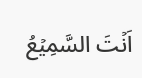اَنۡتَ السَّمِیۡعُ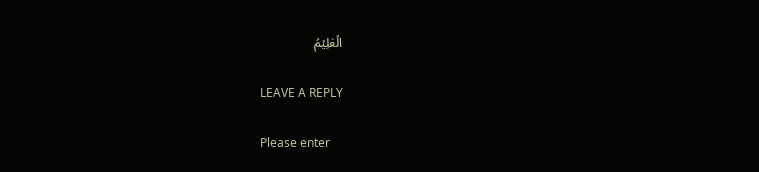الۡعَلِیۡمُ

LEAVE A REPLY

Please enter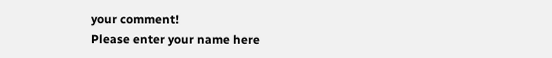your comment!
Please enter your name here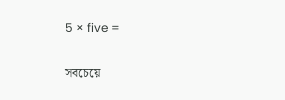5 × five =

সবচেয়ে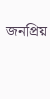জনপ্রিয়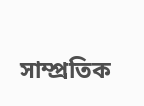সাম্প্রতিক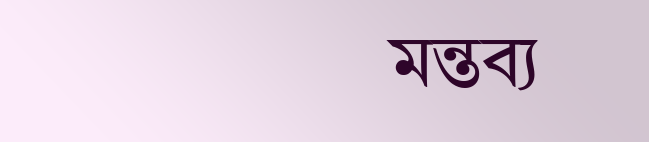মন্তব্য